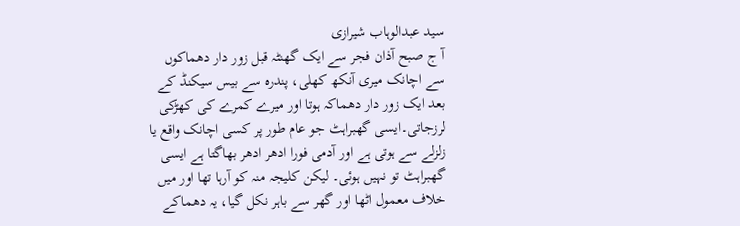سید عبدالوہاب شیرازی
آ ج صبح آذان فجر سے ایک گھنٹہ قبل زور دار دھماکوں سے اچانک میری آنکھ کھلی، پندرہ سے بیس سیکنڈ کے بعد ایک زور دار دھماکہ ہوتا اور میرے کمرے کی کھڑکی لرزجاتی۔ایسی گھبراہٹ جو عام طور پر کسی اچانک واقع یا زلزلے سے ہوتی ہے اور آدمی فورا ادھر ادھر بھاگتا ہے ایسی گھبراہٹ تو نہیں ہوئی۔ لیکن کلیجہ منہ کو آرہا تھا اور میں خلاف معمول اٹھا اور گھر سے باہر نکل گیا، یہ دھماکے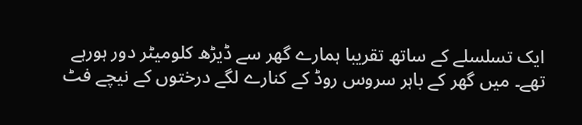ایک تسلسلے کے ساتھ تقریبا ہمارے گھر سے ڈیڑھ کلومیٹر دور ہورہے تھے۔ میں گھر کے باہر سروس روڈ کے کنارے لگے درختوں کے نیچے فٹ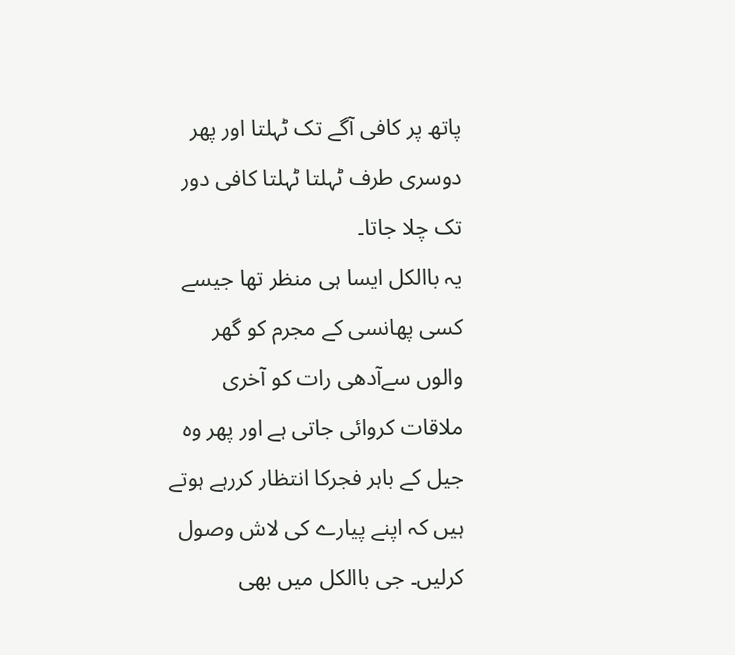پاتھ پر کافی آگے تک ٹہلتا اور پھر دوسری طرف ٹہلتا ٹہلتا کافی دور تک چلا جاتا۔
یہ باالکل ایسا ہی منظر تھا جیسے کسی پھانسی کے مجرم کو گھر والوں سےآدھی رات کو آخری ملاقات کروائی جاتی ہے اور پھر وہ جیل کے باہر فجرکا انتظار کررہے ہوتے ہیں کہ اپنے پیارے کی لاش وصول کرلیں۔ جی باالکل میں بھی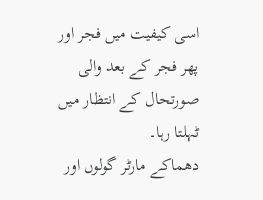اسی کیفیت میں فجر اور پھر فجر کے بعد والی صورتحال کے انتظار میں ٹہلتا رہا۔
دھماکے مارٹر گولوں اور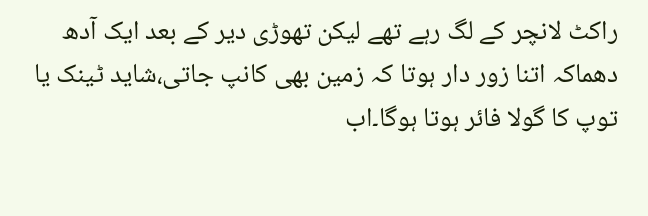راکٹ لانچر کے لگ رہے تھے لیکن تھوڑی دیر کے بعد ایک آدھ دھماکہ اتنا زور دار ہوتا کہ زمین بھی کانپ جاتی،شاید ٹینک یا توپ کا گولا فائر ہوتا ہوگا۔اب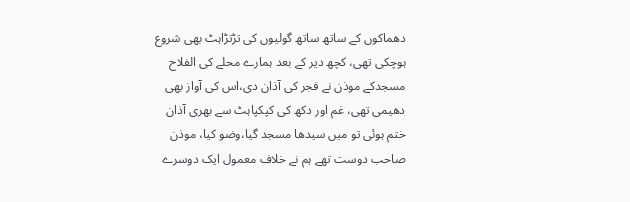دھماکوں کے ساتھ ساتھ گولیوں کی تڑتڑاہٹ بھی شروع ہوچکی تھی، کچھ دیر کے بعد ہمارے محلے کی الفلاح مسجدکے موذن نے فجر کی آذان دی،اس کی آواز بھی دھیمی تھی، غم اور دکھ کی کپکپاہٹ سے بھری آذان ختم ہوئی تو میں سیدھا مسجد گیا،وضو کیا، موذن صاحب دوست تھے ہم نے خلاف معمول ایک دوسرے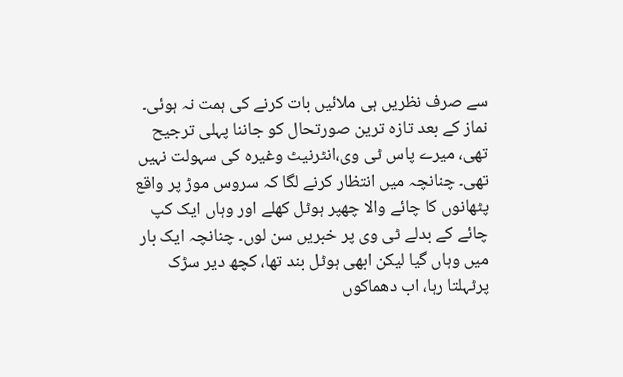سے صرف نظریں ہی ملائیں بات کرنے کی ہمت نہ ہوئی۔
نماز کے بعد تازہ ترین صورتحال کو جاننا پہلی ترجیح تھی، میرے پاس ٹی وی،انٹرنیٹ وغیرہ کی سہولت نہیں تھی۔ چنانچہ میں انتظار کرنے لگا کہ سروس موڑ پر واقع پٹھانوں کا چائے والا چھپر ہوٹل کھلے اور وہاں ایک کپ چائے کے بدلے ٹی وی پر خبریں سن لوں۔ چنانچہ ایک بار میں وہاں گیا لیکن ابھی ہوٹل بند تھا، کچھ دیر سڑک پرٹہلتا رہا، اب دھماکوں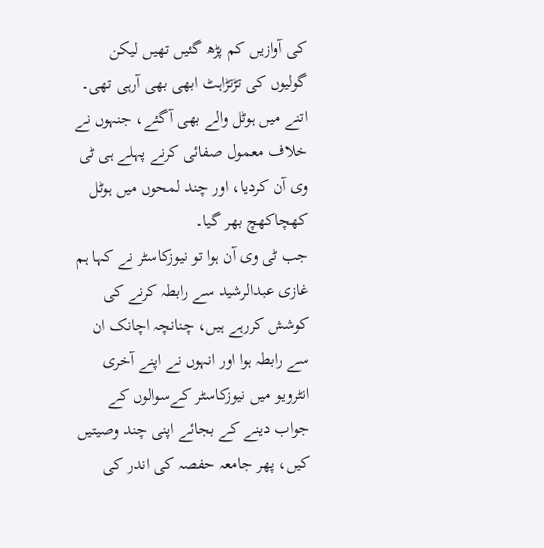کی آوازیں کم پڑھ گئیں تھیں لیکن گولیوں کی تڑتڑاہٹ ابھی بھی آرہی تھی۔ اتنے میں ہوٹل والے بھی آگئے، جنہوں نے خلاف معمول صفائی کرنے پہلے ہی ٹی وی آن کردیا، اور چند لمحوں میں ہوٹل کھچاکھچ بھر گیا۔
جب ٹی وی آن ہوا تو نیوزکاسٹر نے کہا ہم غازی عبدالرشید سے رابطہ کرنے کی کوشش کررہے ہیں، چنانچہ اچانک ان سے رابطہ ہوا اور انہوں نے اپنے آخری انٹرویو میں نیوزکاسٹر کےسوالوں کے جواب دینے کے بجائے اپنی چند وصیتیں کیں، پھر جامعہ حفصہ کی اندر کی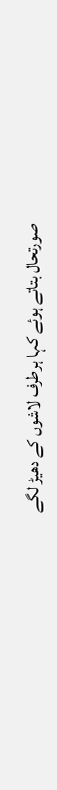صورتحال بتاتے ہوئے کہا ہرطرف لاشوں کے دھیڑ لگے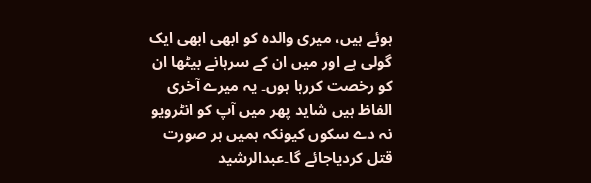ہوئے ہیں، میری والدہ کو ابھی ابھی ایک گولی ہے اور میں ان کے سرہانے بیٹھا ان کو رخصت کررہا ہوں۔ یہ میرے آخری الفاظ ہیں شاید پھر میں آپ کو انٹرویو نہ دے سکوں کیونکہ ہمیں ہر صورت قتل کردیاجائے گا۔عبدالرشید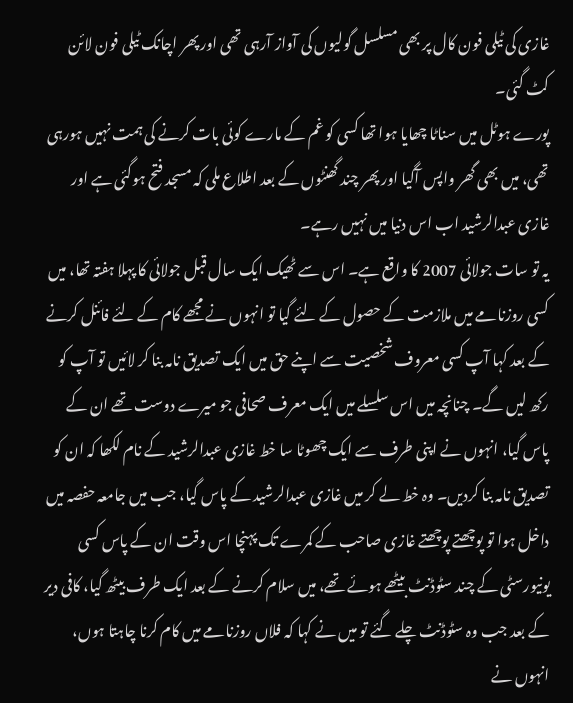غازی کی ٹیلی فون کال پر بھی مسلسل گولیوں کی آواز آرہی تھی اور پھر اچانک ٹیلی فون لائن کٹ گئی۔
پورے ہوٹل میں سناٹا چھایا ہوا تھا کسی کو غم کے مارے کوئی بات کرنے کی ہمت نہیں ہورہی تھی، میں بھی گھر واپس آگیا اور پھر چند گھنٹوں کے بعد اطلاع ملی کہ مسجد فتح ہوگئی ہے اور غازی عبدالرشید اب اس دنیا میں نہیں رہے۔
یہ تو سات جولائی 2007 کا واقع ہے۔ اس سے ٹھیک ایک سال قبل جولائی کا پہلا ہفتہ تھا، میں کسی روزنامے میں ملازمت کے حصول کے لئے گیا تو انہوں نے مجھے کام کے لئے فائنل کرنے کے بعد کہا آپ کسی معروف شخصیت سے اپنے حق میں ایک تصدیق نامہ بنا کر لائیں تو آپ کو رکھ لیں گے۔ چنانچہ میں اس سلسلے میں ایک معرف صحافی جو میرے دوست تھے ان کے پاس گیا، انہوں نے اپنی طرف سے ایک چھوٹا سا خط غازی عبدالرشید کے نام لکھا کہ ان کو تصدیق نامہ بنا کردیں۔ وہ خط لے کر میں غازی عبدالرشید کے پاس گیا، جب میں جامعہ حفصہ میں داخل ہوا تو پوچھتے پوچھتے غازی صاحب کے کمرے تک پہنچا اس وقت ان کے پاس کسی یونیورسٹی کے چند سٹوڈنٹ بیٹھے ہوئے تھے، میں سلام کرنے کے بعد ایک طرف بیٹھ گیا، کافی دیر کے بعد جب وہ سٹوڈنٹ چلے گئے تو میں نے کہا کہ فلاں روزنامے میں کام کرنا چاہتا ہوں، انہوں نے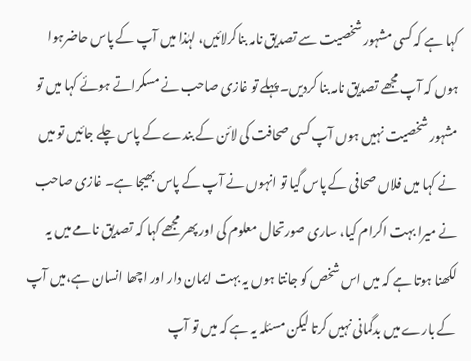کہا ہے کہ کسی مشہور شخصیت سے تصدیق نامہ بناکرلائیں، لہٰذا میں آپ کے پاس حاضرہوا ہوں کہ آپ مجھے تصدیق نامہ بنا کردیں۔ پہلے تو غازی صاحب نے مسکراتے ہوئے کہا میں تو مشہور شخصیت نہیں ہوں آپ کسی صحافت کی لائن کے بندے کے پاس چلے جائیں تو میں نے کہا میں فلاں صحافی کے پاس گیا تو انہوں نے آپ کے پاس بھیجا ہے۔ غازی صاحب نے میرا بہت اکرام کیا، ساری صورتحال معلوم کی اور پھر مجھے کہا کہ تصدیق نامے میں یہ لکھنا ہوتا ہے کہ میں اس شخص کو جانتا ہوں یہ بہت ایمان دار اور اچھا انسان ہے،میں آپ کے بارے میں بدگمانی نہیں کرتا لیکن مسئلہ یہ ہے کہ میں تو آپ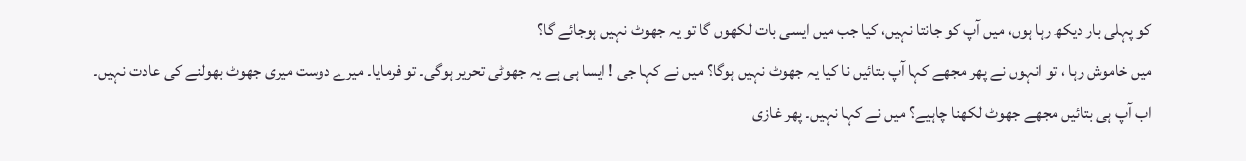کو پہلی بار دیکھ رہا ہوں، میں آپ کو جانتا نہیں، کیا جب میں ایسی بات لکھوں گا تو یہ جھوٹ نہیں ہوجائے گا؟
میں خاموش رہا ، تو انہوں نے پھر مجھے کہا آپ بتائیں نا کیا یہ جھوٹ نہیں ہوگا؟ میں نے کہا جی ! ایسا ہی ہے یہ جھوٹی تحریر ہوگی۔ تو فرمایا۔ میرے دوست میری جھوٹ بھولنے کی عادت نہیں۔ اب آپ ہی بتائیں مجھے جھوٹ لکھنا چاہیے؟ میں نے کہا نہیں۔ پھر غازی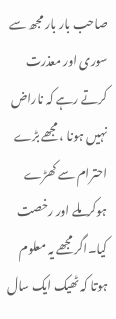صاحب بار بار مجھ سے سوری اور معذرت کرتے رہے کہ ناراض نہیں ہونا ، مجھے بڑے احترام سے کھڑے ہوکرملے اور رخصت کیا۔اگر مجھے یہ معلوم ہوتا کہ ٹھیک ایک سال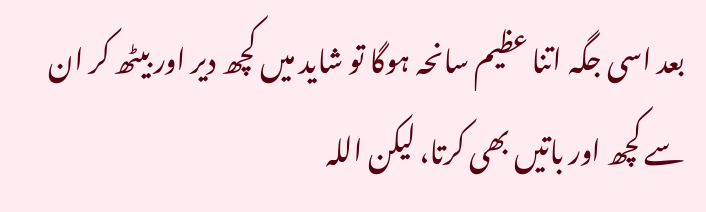بعد اسی جگہ اتنا عظیم سانحہ ہوگا تو شاید میں کچھ دیر اور بیٹھ کر ان سے کچھ اور باتیں بھی کرتا، لیکن اللہ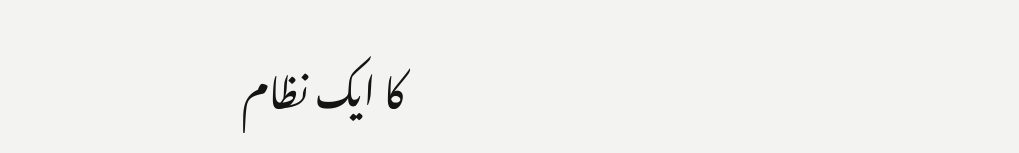کا ایک نظام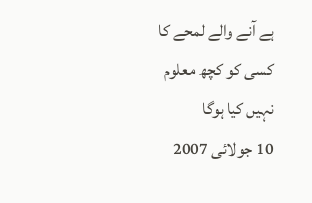ہے آنے والے لمحے کا کسی کو کچھ معلوم نہیں کیا ہوگا
10 جولائی 2007